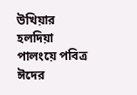উখিয়ার হলদিয়া পালংয়ে পবিত্র ঈদের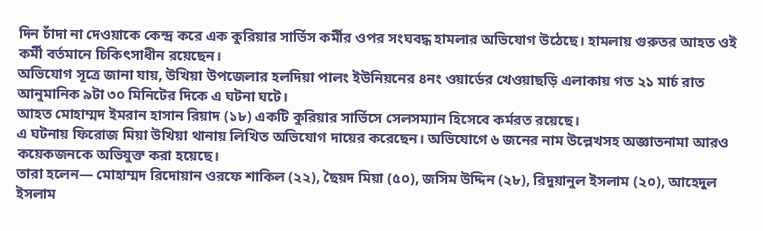দিন চাঁদা না দেওয়াকে কেন্দ্র করে এক কুরিয়ার সার্ভিস কর্মীর ওপর সংঘবদ্ধ হামলার অভিযোগ উঠেছে। হামলায় গুরুতর আহত ওই কর্মী বর্তমানে চিকিৎসাধীন রয়েছেন।
অভিযোগ সূত্রে জানা যায়, উখিয়া উপজেলার হলদিয়া পালং ইউনিয়নের ৪নং ওয়ার্ডের খেওয়াছড়ি এলাকায় গত ২১ মার্চ রাত আনুমানিক ৯টা ৩০ মিনিটের দিকে এ ঘটনা ঘটে।
আহত মোহাম্মদ ইমরান হাসান রিয়াদ (১৮) একটি কুরিয়ার সার্ভিসে সেলসম্যান হিসেবে কর্মরত রয়েছে।
এ ঘটনায় ফিরোজ মিয়া উখিয়া থানায় লিখিত অভিযোগ দায়ের করেছেন। অভিযোগে ৬ জনের নাম উল্লেখসহ অজ্ঞাতনামা আরও কয়েকজনকে অভিযুক্ত করা হয়েছে।
তারা হলেন— মোহাম্মদ রিদোয়ান ওরফে শাকিল (২২), ছৈয়দ মিয়া (৫০), জসিম উদ্দিন (২৮), রিদুয়ানুল ইসলাম (২০), আহেদুল ইসলাম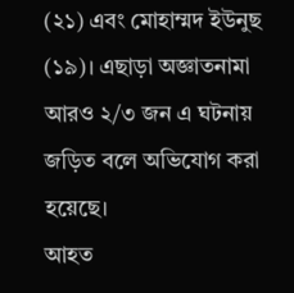(২১) এবং মোহাম্মদ ইউনুছ (১৯)। এছাড়া অজ্ঞাতনামা আরও ২/৩ জন এ ঘটনায় জড়িত বলে অভিযোগ করা হয়েছে।
আহত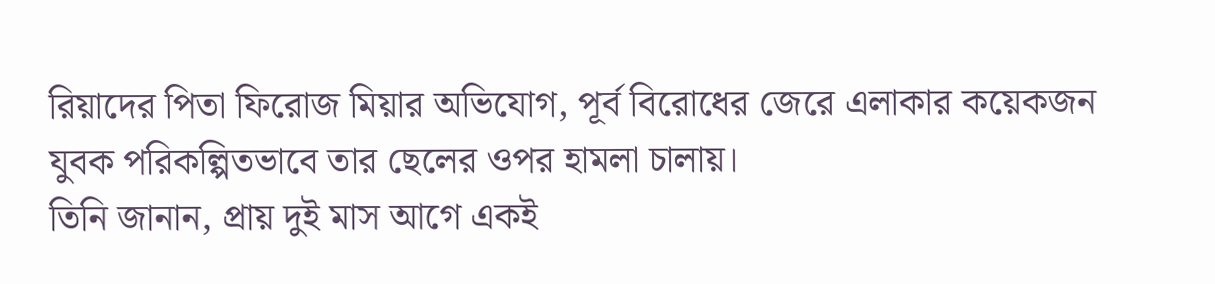রিয়াদের পিতা ফিরোজ মিয়ার অভিযোগ, পূর্ব বিরোধের জেরে এলাকার কয়েকজন যুবক পরিকল্পিতভাবে তার ছেলের ওপর হামলা চালায়।
তিনি জানান, প্রায় দুই মাস আগে একই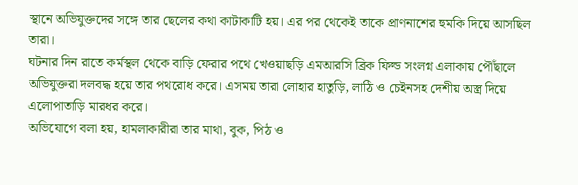স্থানে অভিযুক্তদের সঙ্গে তার ছেলের কথা কাটাকাটি হয়। এর পর থেকেই তাকে প্রাণনাশের হুমকি দিয়ে আসছিল তারা।
ঘটনার দিন রাতে কর্মস্থল থেকে বাড়ি ফেরার পথে খেওয়াছড়ি এমআরসি ব্রিক ফিল্ড সংলগ্ন এলাকায় পৌঁছালে অভিযুক্তরা দলবদ্ধ হয়ে তার পথরোধ করে। এসময় তারা লোহার হাতুড়ি, লাঠি ও চেইনসহ দেশীয় অস্ত্র দিয়ে এলোপাতাড়ি মারধর করে।
অভিযোগে বলা হয়, হামলাকারীরা তার মাথা, বুক, পিঠ ও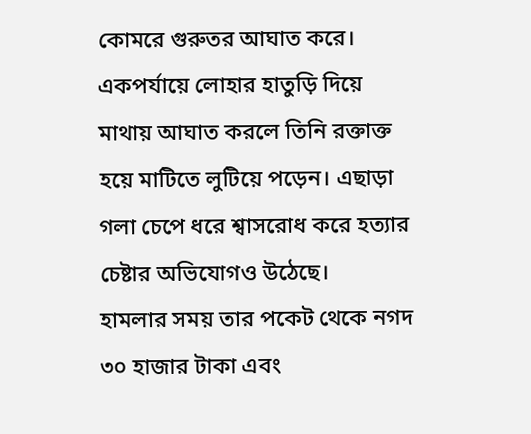কোমরে গুরুতর আঘাত করে। একপর্যায়ে লোহার হাতুড়ি দিয়ে মাথায় আঘাত করলে তিনি রক্তাক্ত হয়ে মাটিতে লুটিয়ে পড়েন। এছাড়া গলা চেপে ধরে শ্বাসরোধ করে হত্যার চেষ্টার অভিযোগও উঠেছে।
হামলার সময় তার পকেট থেকে নগদ ৩০ হাজার টাকা এবং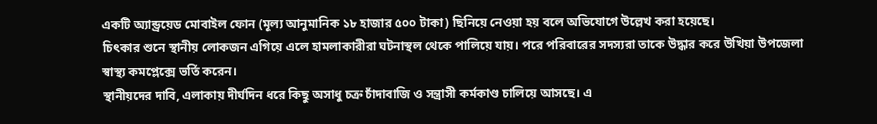একটি অ্যান্ড্রয়েড মোবাইল ফোন (মূল্য আনুমানিক ১৮ হাজার ৫০০ টাকা) ছিনিয়ে নেওয়া হয় বলে অভিযোগে উল্লেখ করা হয়েছে।
চিৎকার শুনে স্থানীয় লোকজন এগিয়ে এলে হামলাকারীরা ঘটনাস্থল থেকে পালিয়ে যায়। পরে পরিবারের সদস্যরা তাকে উদ্ধার করে উখিয়া উপজেলা স্বাস্থ্য কমপ্লেক্সে ভর্তি করেন।
স্থানীয়দের দাবি, এলাকায় দীর্ঘদিন ধরে কিছু অসাধু চক্র চাঁদাবাজি ও সন্ত্রাসী কর্মকাণ্ড চালিয়ে আসছে। এ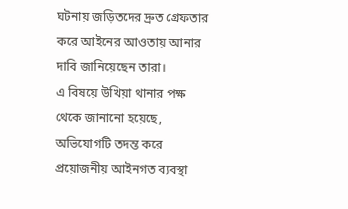ঘটনায় জড়িতদের দ্রুত গ্রেফতার করে আইনের আওতায় আনার দাবি জানিয়েছেন তারা।
এ বিষয়ে উখিয়া থানার পক্ষ থেকে জানানো হয়েছে, অভিযোগটি তদন্ত করে প্রয়োজনীয় আইনগত ব্যবস্থা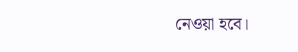নেওয়া হবে।